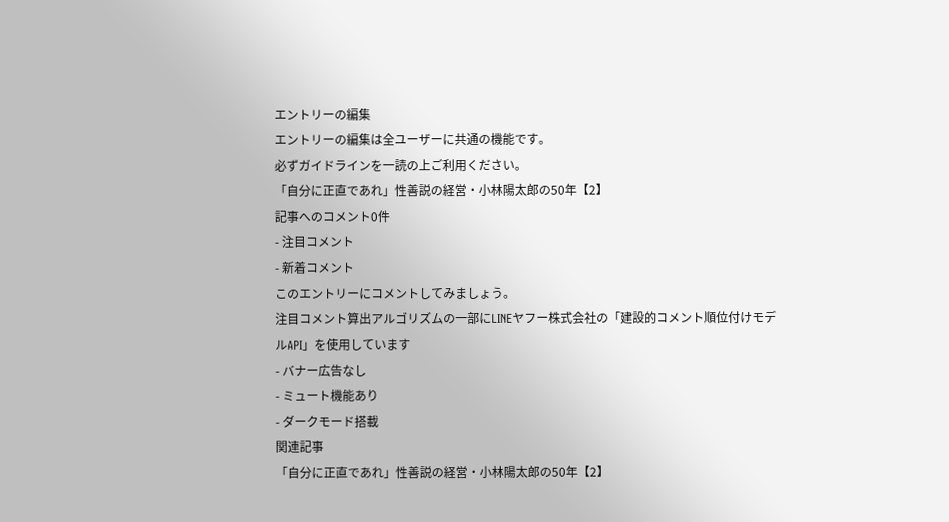エントリーの編集
エントリーの編集は全ユーザーに共通の機能です。
必ずガイドラインを一読の上ご利用ください。
「自分に正直であれ」性善説の経営・小林陽太郎の50年【2】
記事へのコメント0件
- 注目コメント
- 新着コメント
このエントリーにコメントしてみましょう。
注目コメント算出アルゴリズムの一部にLINEヤフー株式会社の「建設的コメント順位付けモデルAPI」を使用しています
- バナー広告なし
- ミュート機能あり
- ダークモード搭載
関連記事
「自分に正直であれ」性善説の経営・小林陽太郎の50年【2】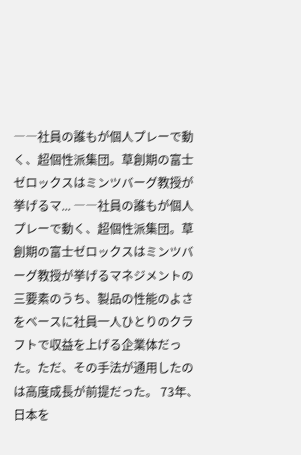――社員の誰もが個人プレーで動く、超個性派集団。草創期の富士ゼロックスはミンツバーグ教授が挙げるマ... ――社員の誰もが個人プレーで動く、超個性派集団。草創期の富士ゼロックスはミンツバーグ教授が挙げるマネジメントの三要素のうち、製品の性能のよさをベースに社員一人ひとりのクラフトで収益を上げる企業体だった。ただ、その手法が通用したのは高度成長が前提だった。 73年、日本を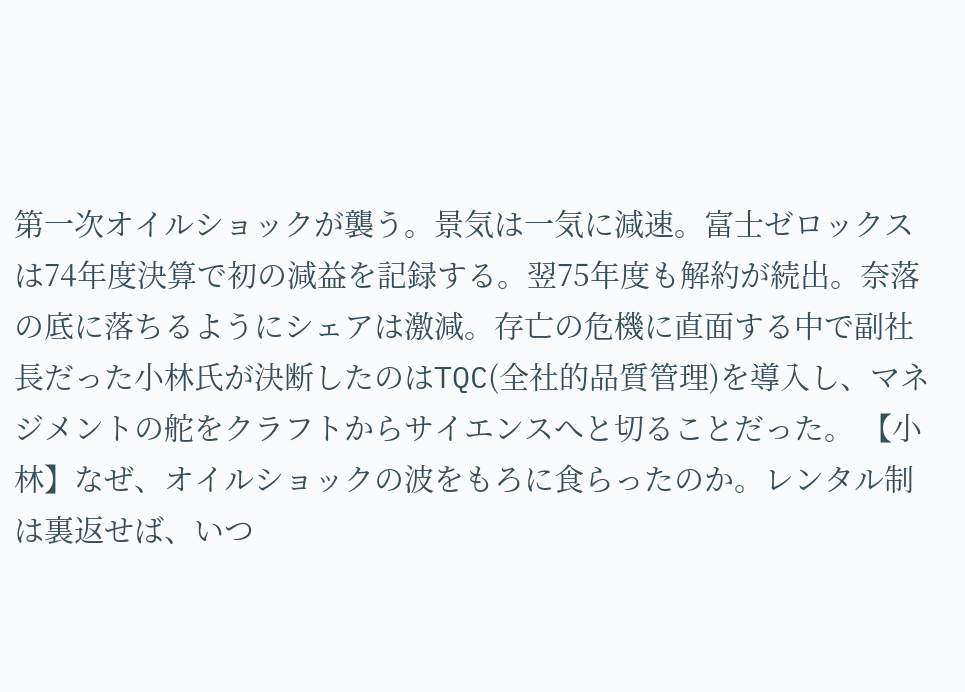第一次オイルショックが襲う。景気は一気に減速。富士ゼロックスは74年度決算で初の減益を記録する。翌75年度も解約が続出。奈落の底に落ちるようにシェアは激減。存亡の危機に直面する中で副社長だった小林氏が決断したのはTQC(全社的品質管理)を導入し、マネジメントの舵をクラフトからサイエンスへと切ることだった。 【小林】なぜ、オイルショックの波をもろに食らったのか。レンタル制は裏返せば、いつ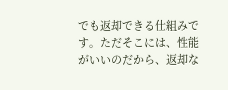でも返却できる仕組みです。ただそこには、性能がいいのだから、返却な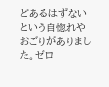どあるはずないという自惚れやおごりがありました。ゼロ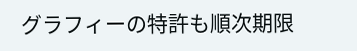グラフィーの特許も順次期限